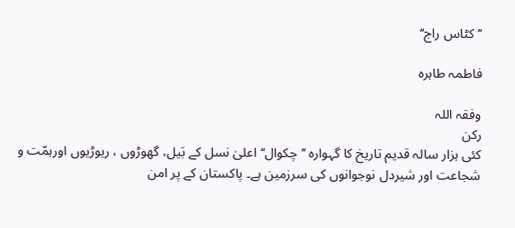’’کٹاس راج‘‘

فاطمہ طاہرہ

وفقہ اللہ
رکن
کئی ہزار سالہ قدیم تاریخ کا گہوارہ ’’چکوال‘‘ اعلیٰ نسل کے بَیل، گھوڑوں ، ریوڑیوں اورہمّت و شجاعت اور شیردل نوجوانوں کی سرزمین ہے۔ پاکستان کے پر امن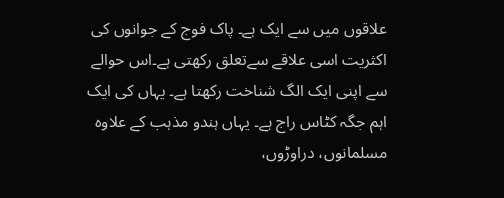علاقوں میں سے ایک ہے۔ پاک فوج کے جوانوں کی اکثریت اسی علاقے سےتعلق رکھتی ہے۔اس حوالے سے اپنی ایک الگ شناخت رکھتا ہے۔ یہاں کی ایک اہم جگہ کٹاس راج ہے۔ یہاں ہندو مذہب کے علاوہ مسلمانوں، دراوڑوں،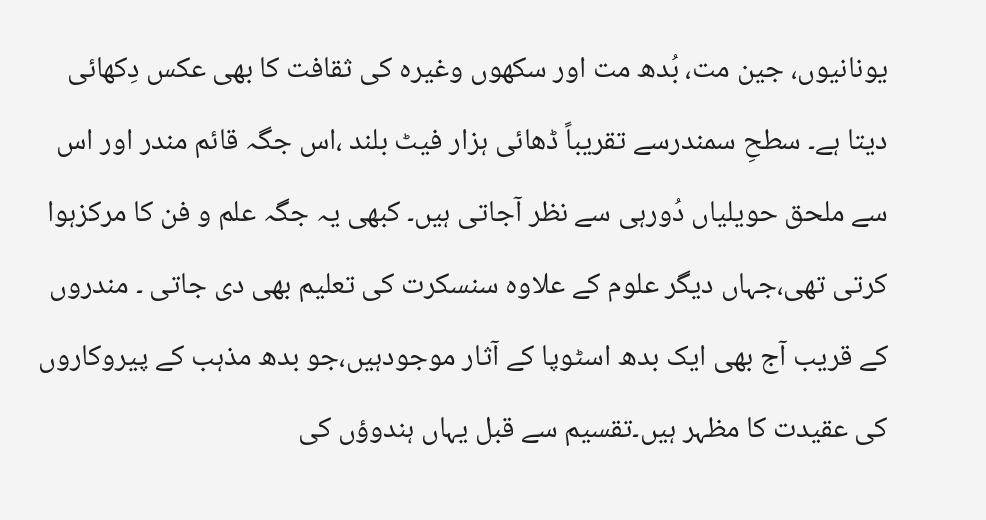یونانیوں، جین مت، بُدھ مت اور سکھوں وغیرہ کی ثقافت کا بھی عکس دِکھائی دیتا ہے۔ سطحِ سمندرسے تقریباً ڈھائی ہزار فیٹ بلند ،اس جگہ قائم مندر اور اس سے ملحق حویلیاں دُورہی سے نظر آجاتی ہیں۔ کبھی یہ جگہ علم و فن کا مرکزہوا کرتی تھی،جہاں دیگر علوم کے علاوہ سنسکرت کی تعلیم بھی دی جاتی ۔ مندروں کے قریب آج بھی ایک بدھ اسٹوپا کے آثار موجودہیں،جو بدھ مذہب کے پیروکاروں کی عقیدت کا مظہر ہیں۔تقسیم سے قبل یہاں ہندوؤں کی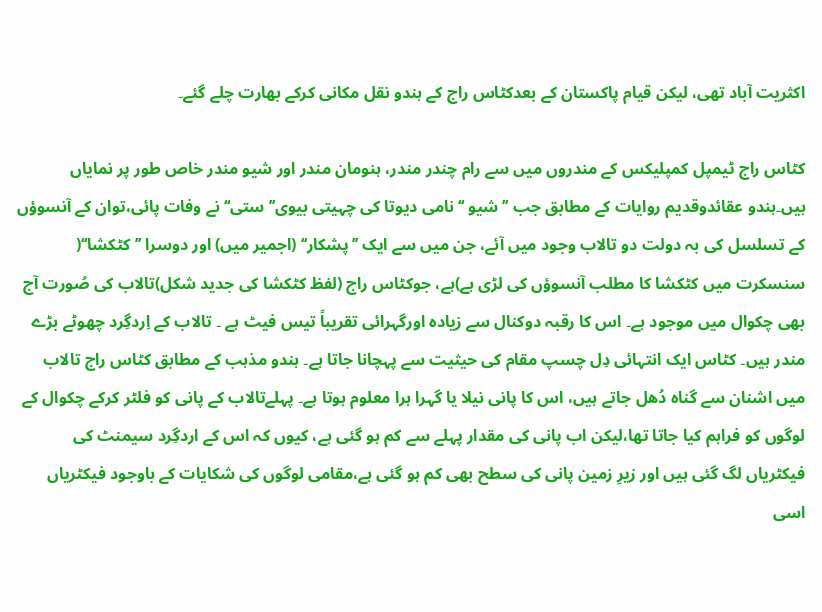اکثریت آباد تھی، لیکن قیام پاکستان کے بعدکٹاس راج کے ہندو نقل مکانی کرکے بھارت چلے گئے۔

کٹاس راج ٹیمپل کمپلیکس کے مندروں میں سے رام چندر مندر، ہنومان مندر اور شیو مندر خاص طور پر نمایاں ہیں۔ہندو عقائدوقدیم روایات کے مطابق جب ’’شیو ‘‘نامی دیوتا کی چہیتی بیوی’’ ستی‘‘ نے وفات پائی،توان کے آنسوؤں کے تسلسل کی بہ دولت دو تالاب وجود میں آئے، جن میں سے ایک ’’پشکار‘‘ (اجمیر میں) اور دوسرا ’’کٹکشا‘‘( سنسکرت میں کٹکشا کا مطلب آنسوؤں کی لڑی ہے)ہے، جوکٹاس راج (لفظ کٹکشا کی جدید شکل)تالاب کی صُورت آج بھی چکوال میں موجود ہے۔ اس کا رقبہ دوکنال سے زیادہ اورگہرائی تقریباً تیس فیٹ ہے ۔ تالاب کے اِردگِرد چھوٹے بڑے مندر ہیں۔ کٹاس ایک انتہائی دِل چسپ مقام کی حیثیت سے پہچانا جاتا ہے۔ ہندو مذہب کے مطابق کٹاس راج تالاب میں اشنان سے گناہ دُھل جاتے ہیں، اس کا پانی نیلا یا گہرا ہرا معلوم ہوتا ہے۔ پہلےتالاب کے پانی کو فلٹر کرکے چکوال کے لوگوں کو فراہم کیا جاتا تھا،لیکن اب پانی کی مقدار پہلے سے کم ہو گئی ہے، کیوں کہ اس کے اردگِرد سیمنٹ کی فیکٹریاں لگ گئی ہیں اور زیرِ زمین پانی کی سطح بھی کم ہو گئی ہے،مقامی لوگوں کی شکایات کے باوجود فیکٹریاں اسی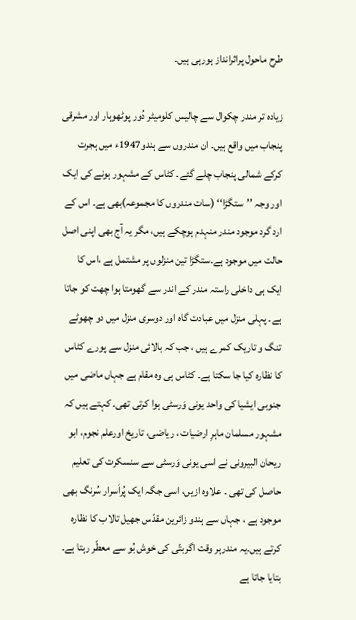طرح ماحول پراثرانداز ہورہی ہیں۔

زیادہ تر مندر چکوال سے چالیس کلومیٹر دُور پوٹھوہار اور مشرقی پنجاب میں واقع ہیں۔ ان مندروں سے ہندو1947ء میں ہجرت کرکے شمالی پنجاب چلے گئے۔ کٹاس کے مشہور ہونے کی ایک اور وجہ ’’ستگڑا‘‘ (سات مندروں کا مجموعہ)بھی ہے۔ اس کے ارد گرد موجود مندر منہدم ہوچکے ہیں، مگر یہ آج بھی اپنی اصل حالت میں موجود ہے۔ستگڑا تین منزلوں پر مشتمل ہے ،اس کا ایک ہی داخلی راستہ مندر کے اندر سے گھومتا ہوا چھت کو جاتا ہے۔ پہلی منزل میں عبادت گاہ اور دوسری منزل میں دو چھوٹے تنگ و تاریک کمرے ہیں ، جب کہ بالائی منزل سے پورے کٹاس کا نظارہ کیا جا سکتا ہے۔ کٹاس ہی وہ مقام ہے جہاں ماضی میں جنوبی ایشیا کی واحد یونی وَرسٹی ہوا کرتی تھی۔ کہتے ہیں کہ مشہور مسلمان ماہرِ ارضیات ، ریاضی، تاریخ اورعلم نجوم، ابو ریحان البیرونی نے اسی یونی وَرسٹی سے سنسکرت کی تعلیم حاصل کی تھی ۔ علاوہ ازیں، اسی جگہ ایک پُراَسرار سُرنگ بھی موجود ہے ، جہاں سے ہندو زائرین مقدّس جھیل تالاب کا نظارہ کرتے ہیں۔یہ مندرہر وقت اگربتّی کی خوش بُو سے معطّر رہتا ہے۔ بتایا جاتا ہے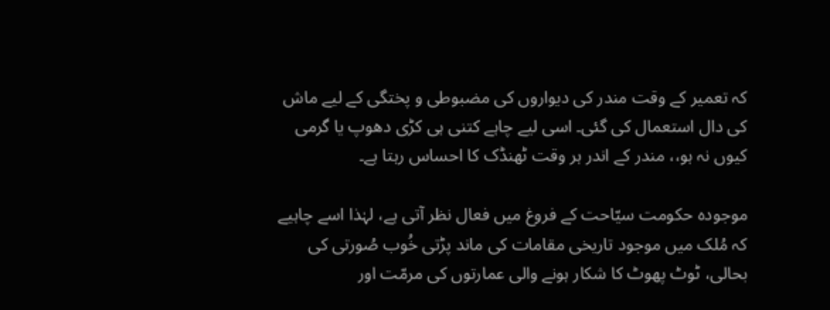کہ تعمیر کے وقت مندر کی دیواروں کی مضبوطی و پختگی کے لیے ماش کی دال استعمال کی گئی۔ اسی لیے چاہے کتنی ہی کڑی دھوپ یا گرمی کیوں نہ ہو،، مندر کے اندر ہر وقت ٹھنڈک کا احساس رہتا ہے۔

موجودہ حکومت سیّاحت کے فروغ میں فعال نظر آتی ہے، لہٰذا اسے چاہیے کہ مُلک میں موجود تاریخی مقامات کی ماند پڑتی خُوب صُورتی کی بحالی، ٹوٹ پھوٹ کا شکار ہونے والی عمارتوں کی مرمّت اور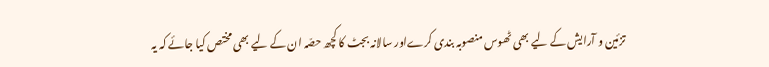تزئین و آرایش کے لیے بھی ٹھوس منصوبہ بندی کرےاور سالانہ بجٹ کا کچھ حصّہ ان کے لیے بھی مختص کیا جائے کہ یہ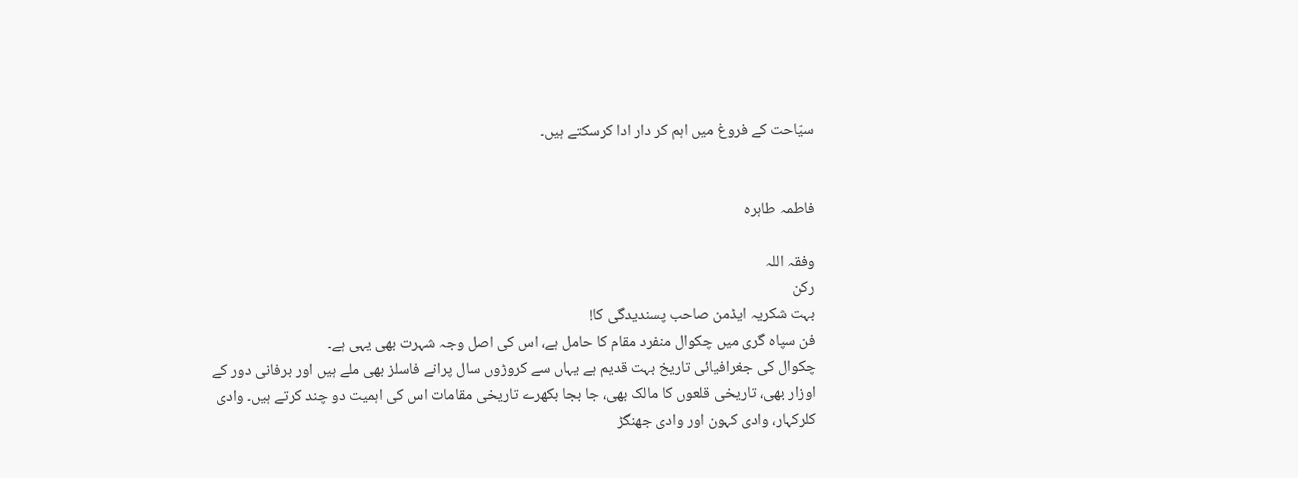سیّاحت کے فروغ میں اہم کر دار ادا کرسکتے ہیں۔


فاطمہ طاہرہ

وفقہ اللہ
رکن
بہت شکریہ ایڈمن صاحب پسندیدگی کا!
فن سپاہ گری میں چکوال منفرد مقام کا حامل ہے، اس کی اصل وجہ شہرت بھی یہی ہے۔
چکوال کی جغرافیائی تاریخ بہت قدیم ہے یہاں سے کروڑوں سال پرانے فاسلز بھی ملے ہیں اور برفانی دور کے اوزار بھی، تاریخی قلعوں کا مالک بھی، جا بجا بکھرے تاریخی مقامات اس کی اہمیت دو چند کرتے ہیں۔ وادی کلرکہار، وادی کہون اور وادی جھنگڑ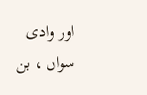اور وادی سواں ، بن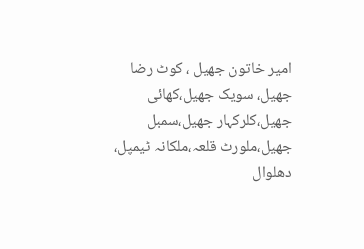امیر خاتون جھیل ، کوٹ رضا جھیل، سویک جھیل،کھائی جھیل،کلرکہار جھیل،سمبل جھیل،ملورٹ قلعہ،ملکانہ ٹیمپل، دھلوال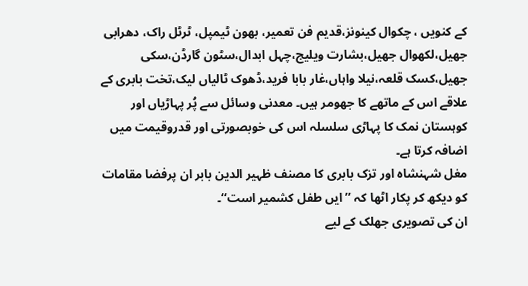کے کنویں ، چکوال کینونز،قدیم فن تعمیر، بھون ٹیمپل، ٹرٹل راک، دھرابی جھیل،لکھوال جھیل،بشارت ویلیج،چہل ابدال،سٹون گارڈن،سکی جھیل،کسک قلعہ،نیلا واہاں،غار بابا فرید،ڈھوک ٹالیاں لیک،تخت بابری کے علاقے اس کے ماتھے کا جھومر ہیں۔ معدنی وسائل سے پُر پہاڑیاں اور کوہستان نمک کا پہاڑی سلسلہ اس کی خوبصورتی اور قدروقیمت میں اضافہ کرتا ہے۔
مغل شہنشاہ اور تزک بابری کا مصنف ظہیر الدین بابر ان پرفضا مقامات کو دیکھ کر پکار اٹھا کہ ’’ایں طفل کشمیر است‘‘۔
ان کی تصویری جھلک کے لیے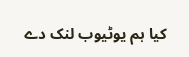کیا ہم یوٹیوب لنک دے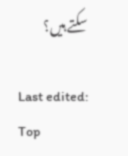سکتے ہیں؟

Last edited:
Top